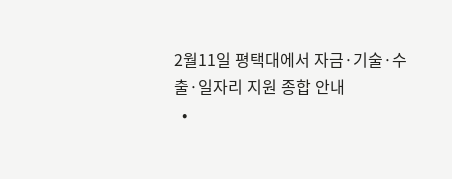2월11일 평택대에서 자금·기술·수출·일자리 지원 종합 안내
  •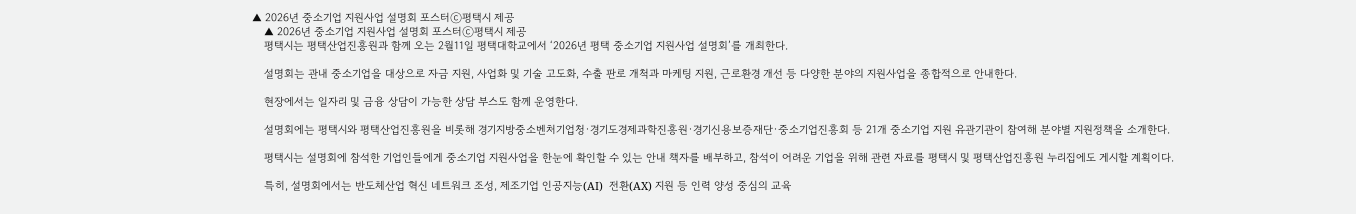▲ 2026년 중소기업 지원사업 설명회 포스터ⓒ평택시 제공
    ▲ 2026년 중소기업 지원사업 설명회 포스터ⓒ평택시 제공
    평택시는 평택산업진흥원과 함께 오는 2월11일 평택대학교에서 ‘2026년 평택 중소기업 지원사업 설명회’를 개최한다.

    설명회는 관내 중소기업을 대상으로 자금 지원, 사업화 및 기술 고도화, 수출 판로 개척과 마케팅 지원, 근로환경 개선 등 다양한 분야의 지원사업을 종합적으로 안내한다.

    현장에서는 일자리 및 금융 상담이 가능한 상담 부스도 함께 운영한다.

    설명회에는 평택시와 평택산업진흥원을 비롯해 경기지방중소벤처기업청·경기도경제과학진흥원·경기신용보증재단·중소기업진흥회 등 21개 중소기업 지원 유관기관이 참여해 분야별 지원정책을 소개한다.

    평택시는 설명회에 참석한 기업인들에게 중소기업 지원사업을 한눈에 확인할 수 있는 안내 책자를 배부하고, 참석이 어려운 기업을 위해 관련 자료를 평택시 및 평택산업진흥원 누리집에도 게시할 계획이다.

    특히, 설명회에서는 반도체산업 혁신 네트워크 조성, 제조기업 인공지능(AI)  전환(AX) 지원 등 인력 양성 중심의 교육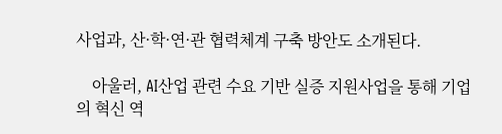사업과, 산·학·연·관 협력체계 구축 방안도 소개된다.

    아울러, AI산업 관련 수요 기반 실증 지원사업을 통해 기업의 혁신 역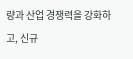량과 산업 경쟁력을 강화하고, 신규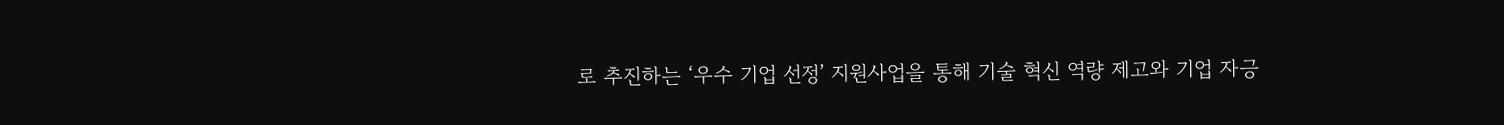로 추진하는 ‘우수 기업 선정’ 지원사업을 통해 기술 혁신 역량 제고와 기업 자긍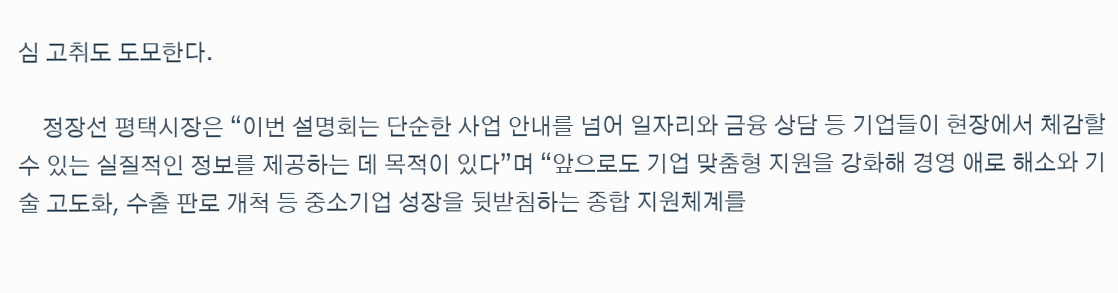심 고취도 도모한다.

    정장선 평택시장은 “이번 설명회는 단순한 사업 안내를 넘어 일자리와 금융 상담 등 기업들이 현장에서 체감할 수 있는 실질적인 정보를 제공하는 데 목적이 있다”며 “앞으로도 기업 맞춤형 지원을 강화해 경영 애로 해소와 기술 고도화, 수출 판로 개척 등 중소기업 성장을 뒷받침하는 종합 지원체계를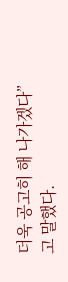더욱 공고히 해 나가겠다”고 말했다.